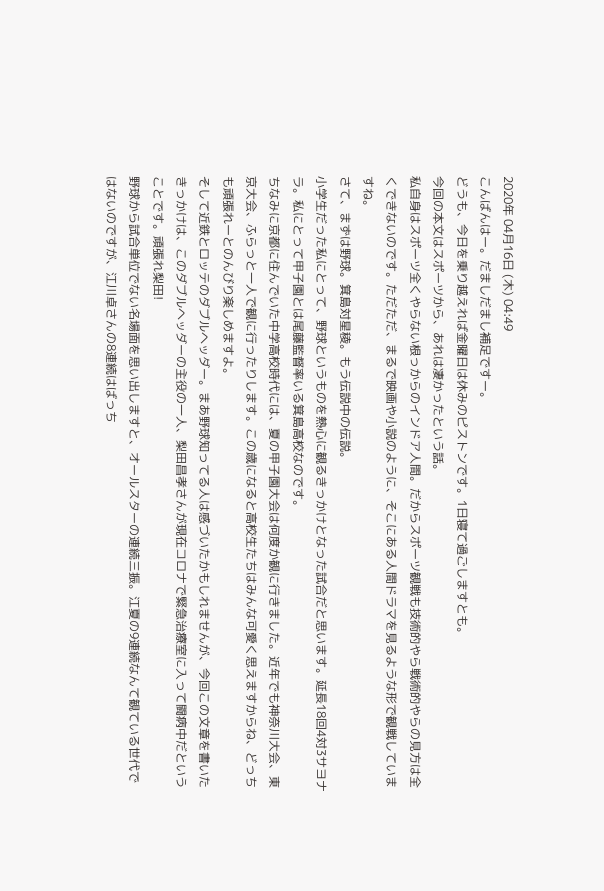2020年 04月16日 (木) 04:49
こんばんはー。だましだまし補足ですー。
どうも、今日を乗り越えれば金曜日は休みのピストンです。1日寝て過ごしますとも。
今回の本文はスポーツから、あれは凄かったという話。
私自身はスポーツ全くやらない根っからのインドア人間。だからスポーツ観戦も技術的やら戦術的やらの見方は全くできないのです。ただただ、まるで映画や小説のように、そこにある人間ドラマを見るような形で観戦していますね。
さて、まずは野球。箕島対星稜。もう伝説中の伝説。
小学生だった私にとって、野球というものを熱心に観るきっかけとなった試合だと思います。延長18回4対3サヨナラ。私にとって甲子園とは尾藤監督率いる箕島高校なのです。
ちなみに京都に住んでいた中学高校時代には、夏の甲子園大会は何度か観に行きました。近年でも神奈川大会、東京大会、ふらっと一人で観に行ったりします。この歳になると高校生たちはみんな可愛く思えますからね、どっちも頑張れーとのんびり楽しめますよ。
そして近鉄とロッテのダブルヘッダー。まあ野球知ってる人は感づいたかもしれませんが、今回この文章を書いたきっかけは、このダブルヘッダーの主役の一人、梨田昌孝さんが現在コロナで緊急治療室に入って闘病中だということです。頑張れ梨田!
野球から試合単位でない名場面を思い出しますと、オールスターの連続三振。江夏の9連続なんて観ている世代ではないのですが、江川卓さんの8連続はばっち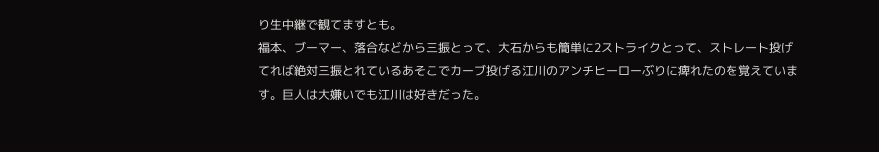り生中継で観てますとも。
福本、ブーマー、落合などから三振とって、大石からも簡単に2ストライクとって、ストレート投げてれば絶対三振とれているあそこでカーブ投げる江川のアンチヒーローぶりに痺れたのを覚えています。巨人は大嫌いでも江川は好きだった。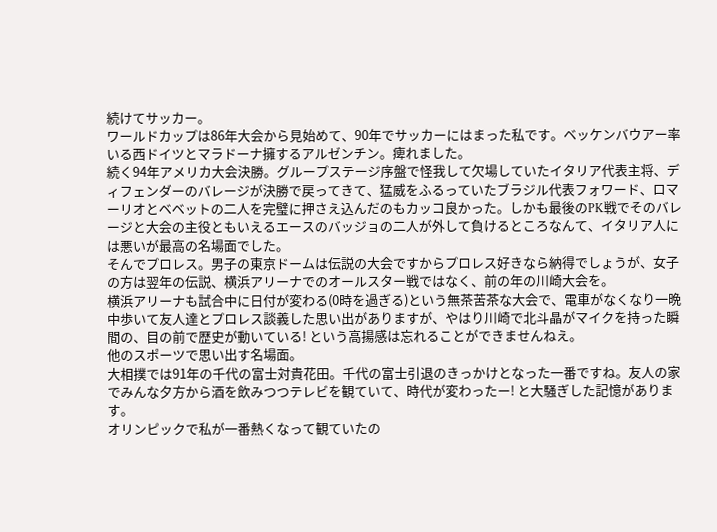続けてサッカー。
ワールドカップは86年大会から見始めて、90年でサッカーにはまった私です。ベッケンバウアー率いる西ドイツとマラドーナ擁するアルゼンチン。痺れました。
続く94年アメリカ大会決勝。グループステージ序盤で怪我して欠場していたイタリア代表主将、ディフェンダーのバレージが決勝で戻ってきて、猛威をふるっていたブラジル代表フォワード、ロマーリオとベベットの二人を完璧に押さえ込んだのもカッコ良かった。しかも最後のPK戦でそのバレージと大会の主役ともいえるエースのバッジョの二人が外して負けるところなんて、イタリア人には悪いが最高の名場面でした。
そんでプロレス。男子の東京ドームは伝説の大会ですからプロレス好きなら納得でしょうが、女子の方は翌年の伝説、横浜アリーナでのオールスター戦ではなく、前の年の川崎大会を。
横浜アリーナも試合中に日付が変わる(0時を過ぎる)という無茶苦茶な大会で、電車がなくなり一晩中歩いて友人達とプロレス談義した思い出がありますが、やはり川崎で北斗晶がマイクを持った瞬間の、目の前で歴史が動いている! という高揚感は忘れることができませんねえ。
他のスポーツで思い出す名場面。
大相撲では91年の千代の富士対貴花田。千代の富士引退のきっかけとなった一番ですね。友人の家でみんな夕方から酒を飲みつつテレビを観ていて、時代が変わったー! と大騒ぎした記憶があります。
オリンピックで私が一番熱くなって観ていたの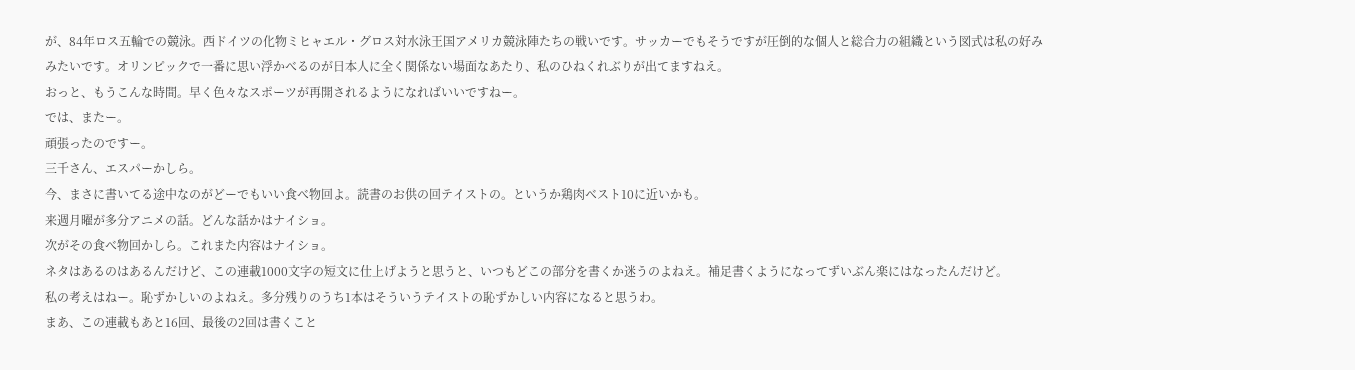が、84年ロス五輪での競泳。西ドイツの化物ミヒャエル・グロス対水泳王国アメリカ競泳陣たちの戦いです。サッカーでもそうですが圧倒的な個人と総合力の組織という図式は私の好みみたいです。オリンピックで一番に思い浮かべるのが日本人に全く関係ない場面なあたり、私のひねくれぶりが出てますねえ。
おっと、もうこんな時間。早く色々なスポーツが再開されるようになればいいですねー。
では、またー。
頑張ったのですー。
三千さん、エスパーかしら。
今、まさに書いてる途中なのがどーでもいい食べ物回よ。読書のお供の回テイストの。というか鶏肉ベスト10に近いかも。
来週月曜が多分アニメの話。どんな話かはナイショ。
次がその食べ物回かしら。これまた内容はナイショ。
ネタはあるのはあるんだけど、この連載1000文字の短文に仕上げようと思うと、いつもどこの部分を書くか迷うのよねえ。補足書くようになってずいぶん楽にはなったんだけど。
私の考えはねー。恥ずかしいのよねえ。多分残りのうち1本はそういうテイストの恥ずかしい内容になると思うわ。
まあ、この連載もあと16回、最後の2回は書くこと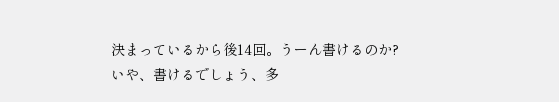決まっているから後14回。うーん書けるのか?
いや、書けるでしょう、多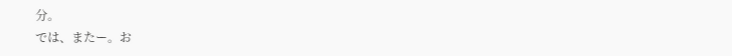分。
では、またー。お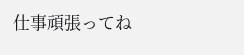仕事頑張ってね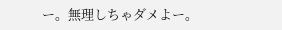ー。無理しちゃダメよー。